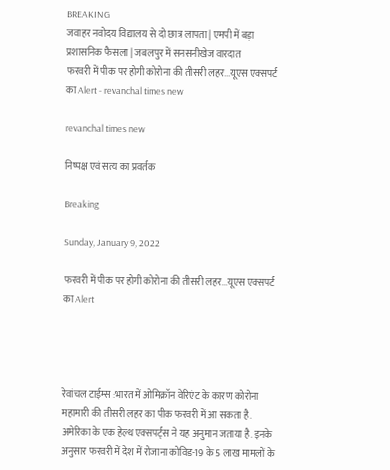BREAKING
जवाहर नवोदय विद्यालय से दो छात्र लापता | एमपी में बड़ा प्रशासनिक फैसला | जबलपुर में सनसनीखेज वारदात
फरवरी में पीक पर होगी कोरोना की तीसरी लहर...यूएस एक्सपर्ट का Alert - revanchal times new

revanchal times new

निष्पक्ष एवं सत्य का प्रवर्तक

Breaking

Sunday, January 9, 2022

फरवरी में पीक पर होगी कोरोना की तीसरी लहर...यूएस एक्सपर्ट का Alert




रेवांचल टाईम्स :भारत में ओमिक्रॉन वेरिएंट के कारण कोरोना महामारी की तीसरी लहर का पीक फरवरी में आ सकता है. अमेरिका के एक हेल्थ एक्सपर्ट्स ने यह अनुमान जताया है. इनके अनुसार फरवरी में देश में रोजाना कोविड-19 के 5 लाख मामलों के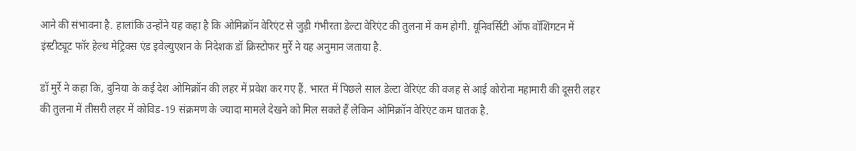आने की संभावना है. हालांकि उन्होंने यह कहा है कि ओमिक्रॉन वेरिएंट से जुड़ी गंभीरता डेल्टा वेरिएंट की तुलना में कम होगी. यूनिवर्सिटी ऑफ वॉशिंगटन में इंस्टीट्यूट फॉर हेल्थ मेट्रिक्स एंड इवेल्युएशन के निदेशक डॉ क्रिस्टोफर मुर्रे ने यह अनुमान जताया है.

डॉ मुर्रे ने कहा कि, दुनिया के कई देश ओमिक्रॉन की लहर में प्रवेश कर गए हैं. भारत में पिछले साल डेल्टा वेरिएंट की वजह से आई कोरोना महामारी की दूसरी लहर की तुलना में तीसरी लहर में कोविड-19 संक्रमण के ज्यादा मामले देखने को मिल सकते हैं लेकिन ओमिक्रॉन वेरिएंट कम घातक है.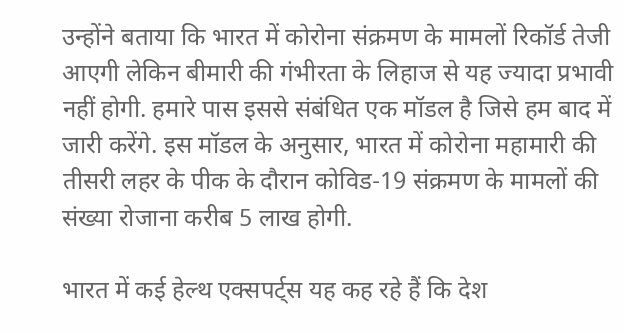उन्होंने बताया कि भारत में कोरोना संक्रमण के मामलों रिकॉर्ड तेजी आएगी लेकिन बीमारी की गंभीरता के लिहाज से यह ज्यादा प्रभावी नहीं होगी. हमारे पास इससे संबंधित एक मॉडल है जिसे हम बाद में जारी करेंगे. इस मॉडल के अनुसार, भारत में कोरोना महामारी की तीसरी लहर के पीक के दौरान कोविड-19 संक्रमण के मामलों की संख्या रोजाना करीब 5 लाख होगी.

भारत में कई हेल्थ एक्सपर्ट्स यह कह रहे हैं कि देश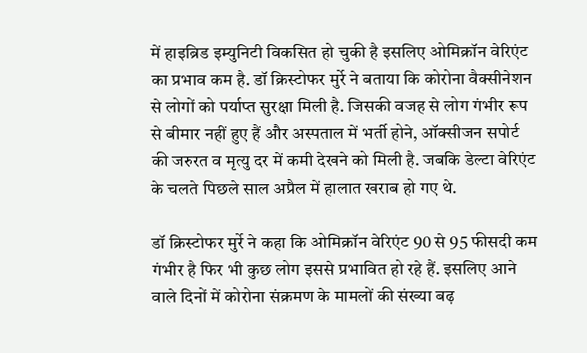में हाइब्रिड इम्युनिटी विकसित हो चुकी है इसलिए ओमिक्रॉन वेरिएंट का प्रभाव कम है. डॉ क्रिस्टोफर मुर्रे ने बताया कि कोरोना वैक्सीनेशन से लोगों को पर्याप्त सुरक्षा मिली है. जिसकी वजह से लोग गंभीर रूप से बीमार नहीं हुए हैं और अस्पताल में भर्ती होने, ऑक्सीजन सपोर्ट की जरुरत व मृत्यु दर में कमी देखने को मिली है. जबकि डेल्टा वेरिएंट के चलते पिछले साल अप्रैल में हालात खराब हो गए थे.

डॉ क्रिस्टोफर मुर्रे ने कहा कि ओमिक्रॉन वेरिएंट 90 से 95 फीसदी कम गंभीर है फिर भी कुछ लोग इससे प्रभावित हो रहे हैं. इसलिए आने वाले दिनों में कोरोना संक्रमण के मामलों की संख्या बढ़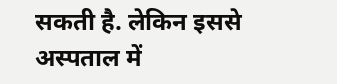सकती है. लेकिन इससे अस्पताल में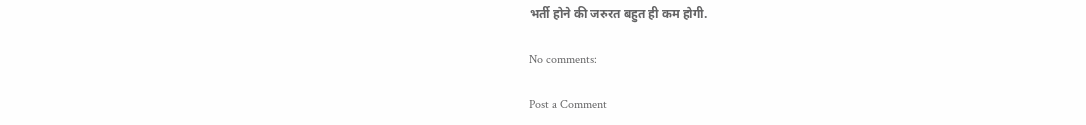भर्ती होने की जरुरत बहुत ही कम होगी.

No comments:

Post a Comment